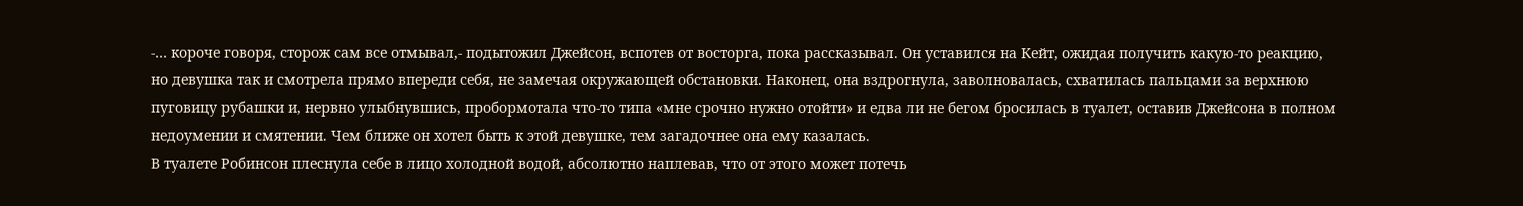-… короче говоря, сторож сам все отмывал,- подытожил Джейсон, вспотев от восторга, пока рассказывал. Он уставился на Кейт, ожидая получить какую-то реакцию, но девушка так и смотрела прямо впереди себя, не замечая окружающей обстановки. Наконец, она вздрогнула, заволновалась, схватилась пальцами за верхнюю пуговицу рубашки и, нервно улыбнувшись, пробормотала что-то типа «мне срочно нужно отойти» и едва ли не бегом бросилась в туалет, оставив Джейсона в полном недоумении и смятении. Чем ближе он хотел быть к этой девушке, тем загадочнее она ему казалась.
В туалете Робинсон плеснула себе в лицо холодной водой, абсолютно наплевав, что от этого может потечь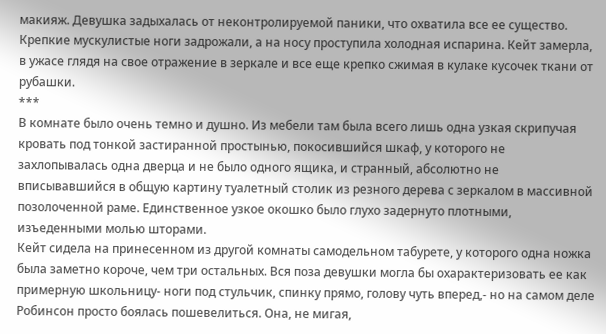макияж. Девушка задыхалась от неконтролируемой паники, что охватила все ее существо. Крепкие мускулистые ноги задрожали, а на носу проступила холодная испарина. Кейт замерла, в ужасе глядя на свое отражение в зеркале и все еще крепко сжимая в кулаке кусочек ткани от рубашки.
***
В комнате было очень темно и душно. Из мебели там была всего лишь одна узкая скрипучая кровать под тонкой застиранной простынью, покосившийся шкаф, у которого не захлопывалась одна дверца и не было одного ящика, и странный, абсолютно не вписывавшийся в общую картину туалетный столик из резного дерева с зеркалом в массивной позолоченной раме. Единственное узкое окошко было глухо задернуто плотными, изъеденными молью шторами.
Кейт сидела на принесенном из другой комнаты самодельном табурете, у которого одна ножка была заметно короче, чем три остальных. Вся поза девушки могла бы охарактеризовать ее как примерную школьницу- ноги под стульчик, спинку прямо, голову чуть вперед,- но на самом деле Робинсон просто боялась пошевелиться. Она, не мигая,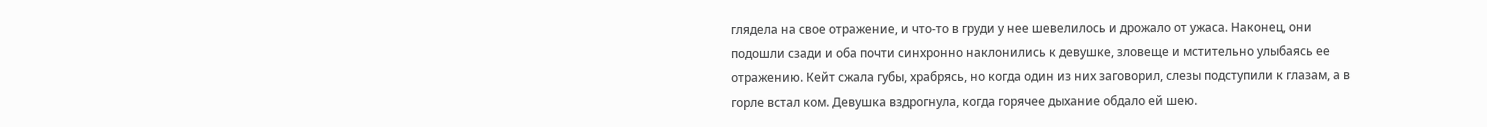глядела на свое отражение, и что-то в груди у нее шевелилось и дрожало от ужаса. Наконец, они подошли сзади и оба почти синхронно наклонились к девушке, зловеще и мстительно улыбаясь ее отражению. Кейт сжала губы, храбрясь, но когда один из них заговорил, слезы подступили к глазам, а в горле встал ком. Девушка вздрогнула, когда горячее дыхание обдало ей шею.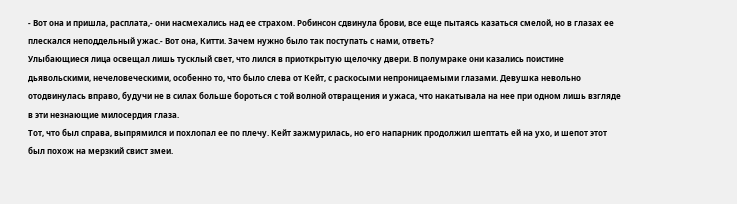- Вот она и пришла, расплата,- они насмехались над ее страхом. Робинсон сдвинула брови, все еще пытаясь казаться смелой, но в глазах ее плескался неподдельный ужас.- Вот она, Китти. Зачем нужно было так поступать с нами, ответь?
Улыбающиеся лица освещал лишь тусклый свет, что лился в приоткрытую щелочку двери. В полумраке они казались поистине дьявольскими, нечеловеческими, особенно то, что было слева от Кейт, с раскосыми непроницаемыми глазами. Девушка невольно отодвинулась вправо, будучи не в силах больше бороться с той волной отвращения и ужаса, что накатывала на нее при одном лишь взгляде в эти незнающие милосердия глаза.
Тот, что был справа, выпрямился и похлопал ее по плечу. Кейт зажмурилась, но его напарник продолжил шептать ей на ухо, и шепот этот был похож на мерзкий свист змеи.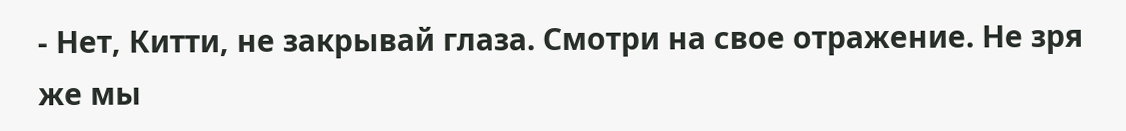- Нет, Китти, не закрывай глаза. Смотри на свое отражение. Не зря же мы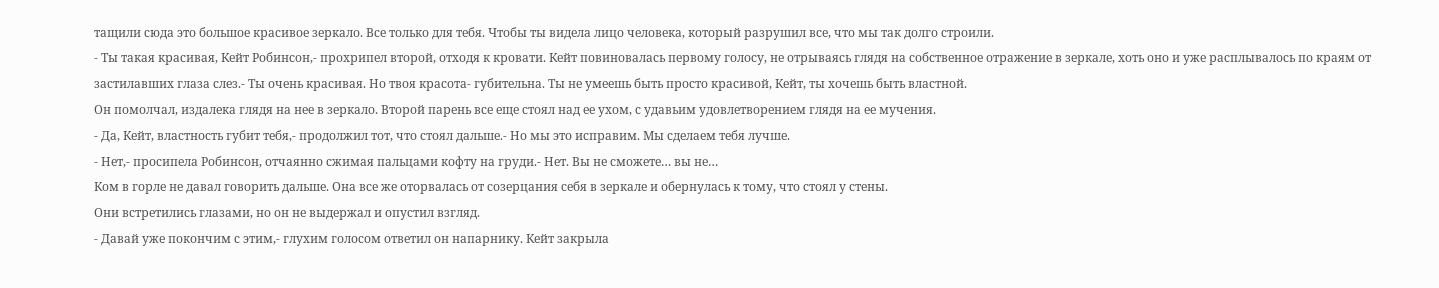тащили сюда это большое красивое зеркало. Все только для тебя. Чтобы ты видела лицо человека, который разрушил все, что мы так долго строили.
- Ты такая красивая, Кейт Робинсон,- прохрипел второй, отходя к кровати. Кейт повиновалась первому голосу, не отрываясь глядя на собственное отражение в зеркале, хоть оно и уже расплывалось по краям от застилавших глаза слез.- Ты очень красивая. Но твоя красота- губительна. Ты не умеешь быть просто красивой, Кейт, ты хочешь быть властной.
Он помолчал, издалека глядя на нее в зеркало. Второй парень все еще стоял над ее ухом, с удавьим удовлетворением глядя на ее мучения.
- Да, Кейт, властность губит тебя,- продолжил тот, что стоял дальше.- Но мы это исправим. Мы сделаем тебя лучше.
- Нет,- просипела Робинсон, отчаянно сжимая пальцами кофту на груди.- Нет. Вы не сможете… вы не…
Ком в горле не давал говорить дальше. Она все же оторвалась от созерцания себя в зеркале и обернулась к тому, что стоял у стены.
Они встретились глазами, но он не выдержал и опустил взгляд.
- Давай уже покончим с этим,- глухим голосом ответил он напарнику. Кейт закрыла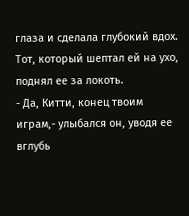глаза и сделала глубокий вдох. Тот, который шептал ей на ухо, поднял ее за локоть.
- Да, Китти, конец твоим играм,- улыбался он, уводя ее вглубь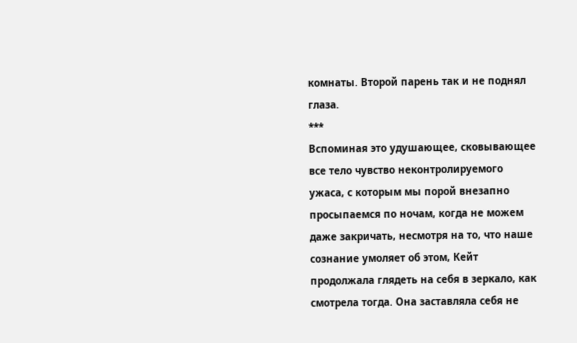комнаты. Второй парень так и не поднял глаза.
***
Вспоминая это удушающее, сковывающее все тело чувство неконтролируемого ужаса, с которым мы порой внезапно просыпаемся по ночам, когда не можем даже закричать, несмотря на то, что наше сознание умоляет об этом, Кейт продолжала глядеть на себя в зеркало, как смотрела тогда. Она заставляла себя не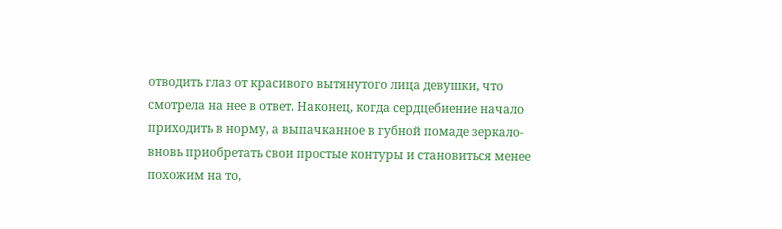отводить глаз от красивого вытянутого лица девушки, что смотрела на нее в ответ. Наконец, когда сердцебиение начало приходить в норму, а выпачканное в губной помаде зеркало- вновь приобретать свои простые контуры и становиться менее похожим на то,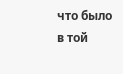что было в той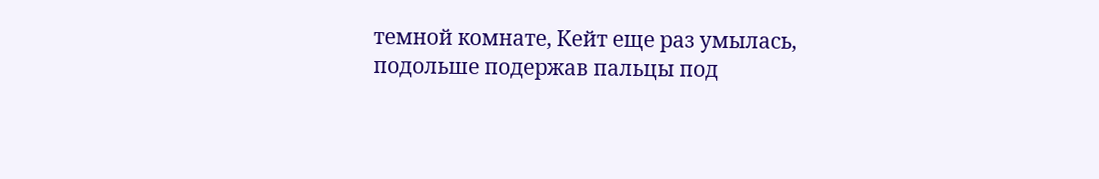темной комнате, Кейт еще раз умылась, подольше подержав пальцы под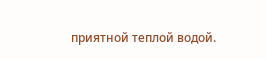приятной теплой водой.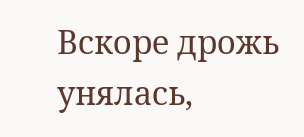Вскоре дрожь унялась,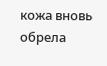кожа вновь обрела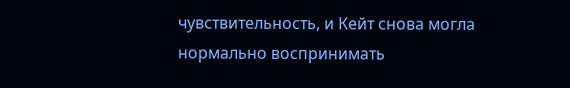чувствительность, и Кейт снова могла нормально воспринимать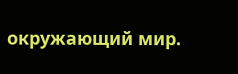окружающий мир.